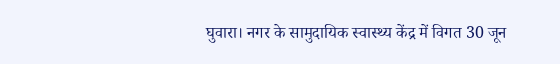घुवारा। नगर के सामुदायिक स्वास्थ्य केंद्र में विगत 30 जून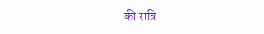की रात्रि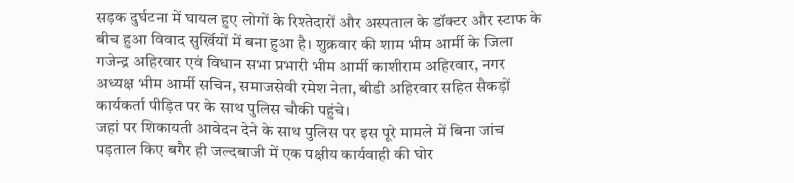सड़क दुर्घटना में घायल हुए लोगों के रिश्तेदारों और अस्पताल के डॉक्टर और स्टाफ के बीच हुआ विवाद सुर्खियों में बना हुआ है। शुक्रवार की शाम भीम आर्मी के जिला गजेन्द्र अहिरवार एवं विधान सभा प्रभारी भीम आर्मी काशीराम अहिरवार, नगर अध्यक्ष भीम आर्मी सचिन, समाजसेवी रमेश नेता, बीडी अहिरवार सहित सैकड़ों कार्यकर्ता पीड़ित पर के साथ पुलिस चौकी पहुंचे।
जहां पर शिकायती आवेदन देने के साथ पुलिस पर इस पूरे मामले में बिना जांच पड़ताल किए बगैर ही जल्दबाजी में एक पक्षीय कार्यवाही की घोर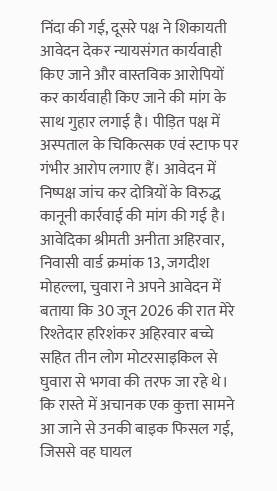निंदा की गई, दूसरे पक्ष ने शिकायती आवेदन देकर न्यायसंगत कार्यवाही किए जाने और वास्तविक आरोपियों कर कार्यवाही किए जाने की मांग के साथ गुहार लगाई है। पीड़ित पक्ष में अस्पताल के चिकित्सक एवं स्टाफ पर गंभीर आरोप लगाए हैं। आवेदन में निष्पक्ष जांच कर दोत्रियों के विरुद्ध कानूनी कार्रवाई की मांग की गई है।
आवेदिका श्रीमती अनीता अहिरवार, निवासी वार्ड क्रमांक 13, जगदीश मोहल्ला, चुवारा ने अपने आवेदन में बताया कि 30 जून 2026 की रात मेरे रिश्तेदार हरिशंकर अहिरवार बच्चे सहित तीन लोग मोटरसाइकिल से घुवारा से भगवा की तरफ जा रहे थे। कि रास्ते में अचानक एक कुत्ता सामने आ जाने से उनकी बाइक फिसल गई, जिससे वह घायल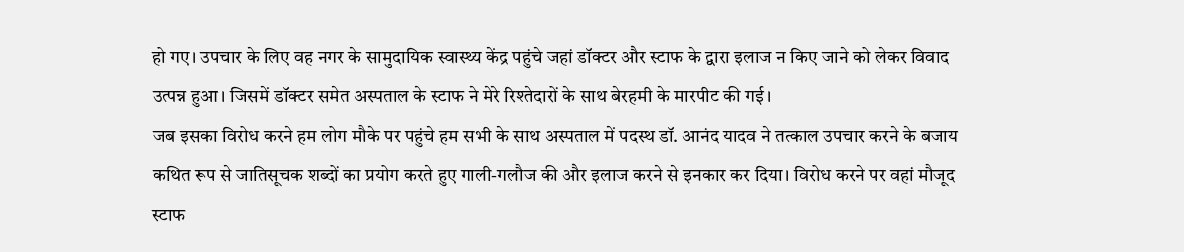हो गए। उपचार के लिए वह नगर के सामुदायिक स्वास्थ्य केंद्र पहुंचे जहां डॉक्टर और स्टाफ के द्वारा इलाज न किए जाने को लेकर विवाद उत्पन्न हुआ। जिसमें डॉक्टर समेत अस्पताल के स्टाफ ने मेरे रिश्तेदारों के साथ बेरहमी के मारपीट की गई।
जब इसका विरोध करने हम लोग मौके पर पहुंचे हम सभी के साथ अस्पताल में पदस्थ डॉ. आनंद यादव ने तत्काल उपचार करने के बजाय कथित रूप से जातिसूचक शब्दों का प्रयोग करते हुए गाली-गलौज की और इलाज करने से इनकार कर दिया। विरोध करने पर वहां मौजूद स्टाफ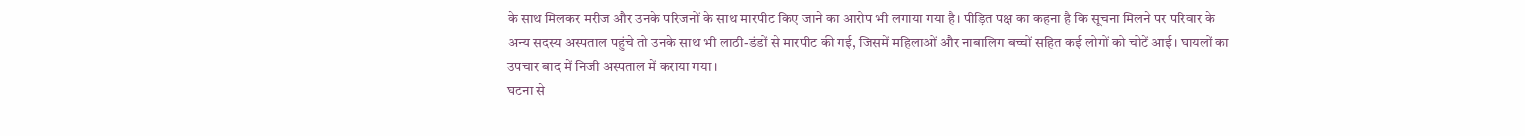के साथ मिलकर मरीज और उनके परिजनों के साथ मारपीट किए जाने का आरोप भी लगाया गया है। पीड़ित पक्ष का कहना है कि सूचना मिलने पर परिवार के अन्य सदस्य अस्पताल पहुंचे तो उनके साथ भी लाठी-डंडों से मारपीट की गई, जिसमें महिलाओं और नाबालिग बच्चों सहित कई लोगों को चोटें आई। घायलों का उपचार बाद में निजी अस्पताल में कराया गया।
घटना से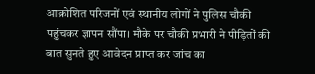आक्रोशित परिजनों एवं स्थानीय लोगों ने पुलिस चौकी पहुंचकर ज्ञापन सौंपा। मौके पर चौकी प्रभारी ने पीड़ितों की बात सुनते हुए आवेदन प्राप्त कर जांच का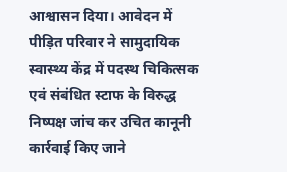आश्वासन दिया। आवेदन में पीड़ित परिवार ने सामुदायिक स्वास्थ्य केंद्र में पदस्थ चिकित्सक एवं संबंधित स्टाफ के विरुद्ध निष्पक्ष जांच कर उचित कानूनी कार्रवाई किए जाने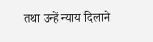तथा उन्हें न्याय दिलाने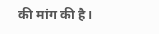की मांग की है।